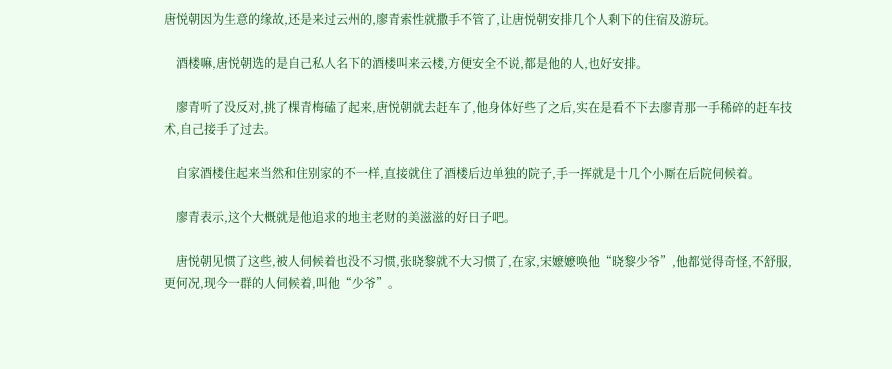唐悦朝因为生意的缘故,还是来过云州的,廖青索性就撒手不管了,让唐悦朝安排几个人剩下的住宿及游玩。

    酒楼嘛,唐悦朝选的是自己私人名下的酒楼叫来云楼,方便安全不说,都是他的人,也好安排。

    廖青听了没反对,挑了棵青梅磕了起来,唐悦朝就去赶车了,他身体好些了之后,实在是看不下去廖青那一手稀碎的赶车技术,自己接手了过去。

    自家酒楼住起来当然和住别家的不一样,直接就住了酒楼后边单独的院子,手一挥就是十几个小厮在后院伺候着。

    廖青表示,这个大概就是他追求的地主老财的美滋滋的好日子吧。

    唐悦朝见惯了这些,被人伺候着也没不习惯,张晓黎就不大习惯了,在家,宋嬷嬷唤他“晓黎少爷”,他都觉得奇怪,不舒服,更何况,现今一群的人伺候着,叫他“少爷”。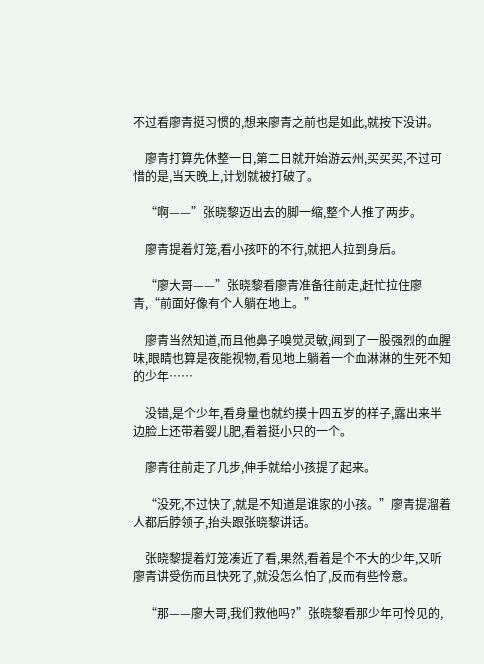不过看廖青挺习惯的,想来廖青之前也是如此,就按下没讲。

    廖青打算先休整一日,第二日就开始游云州,买买买,不过可惜的是,当天晚上,计划就被打破了。

    “啊——”张晓黎迈出去的脚一缩,整个人推了两步。

    廖青提着灯笼,看小孩吓的不行,就把人拉到身后。

    “廖大哥——”张晓黎看廖青准备往前走,赶忙拉住廖青,“前面好像有个人躺在地上。”

    廖青当然知道,而且他鼻子嗅觉灵敏,闻到了一股强烈的血腥味,眼睛也算是夜能视物,看见地上躺着一个血淋淋的生死不知的少年……

    没错,是个少年,看身量也就约摸十四五岁的样子,露出来半边脸上还带着婴儿肥,看着挺小只的一个。

    廖青往前走了几步,伸手就给小孩提了起来。

    “没死,不过快了,就是不知道是谁家的小孩。”廖青提溜着人都后脖领子,抬头跟张晓黎讲话。

    张晓黎提着灯笼凑近了看,果然,看着是个不大的少年,又听廖青讲受伤而且快死了,就没怎么怕了,反而有些怜意。

    “那——廖大哥,我们救他吗?”张晓黎看那少年可怜见的,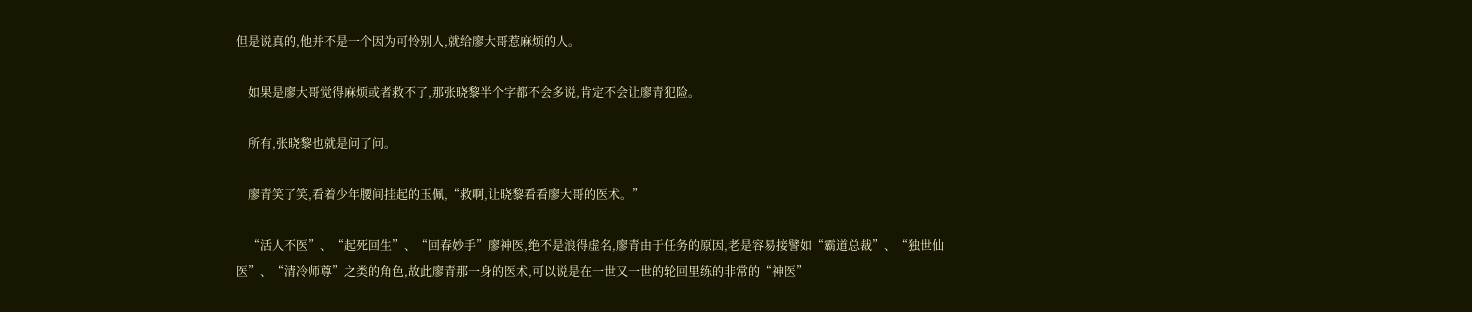但是说真的,他并不是一个因为可怜别人,就给廖大哥惹麻烦的人。

    如果是廖大哥觉得麻烦或者救不了,那张晓黎半个字都不会多说,肯定不会让廖青犯险。

    所有,张晓黎也就是问了问。

    廖青笑了笑,看着少年腰间挂起的玉佩,“救啊,让晓黎看看廖大哥的医术。”

    “活人不医”、“起死回生”、“回春妙手”廖神医,绝不是浪得虚名,廖青由于任务的原因,老是容易接譬如“霸道总裁”、“独世仙医”、“清冷师尊”之类的角色,故此廖青那一身的医术,可以说是在一世又一世的轮回里练的非常的“神医”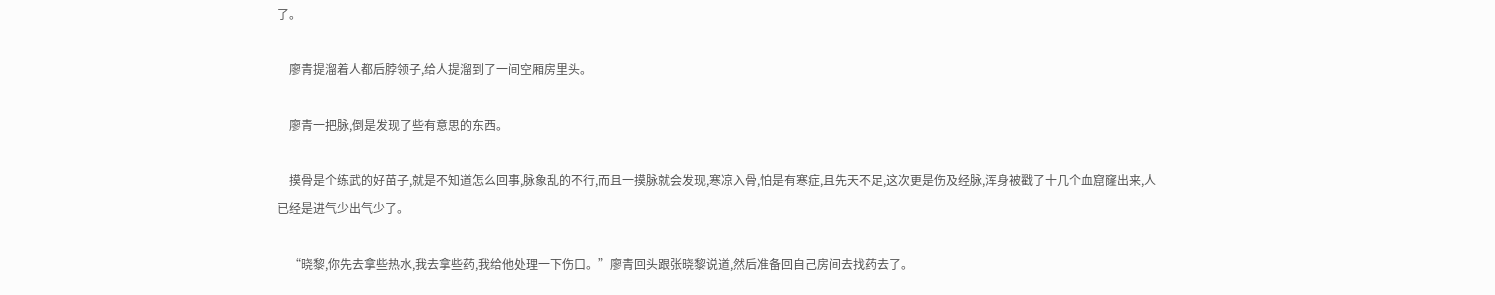了。

    廖青提溜着人都后脖领子,给人提溜到了一间空厢房里头。

    廖青一把脉,倒是发现了些有意思的东西。

    摸骨是个练武的好苗子,就是不知道怎么回事,脉象乱的不行,而且一摸脉就会发现,寒凉入骨,怕是有寒症,且先天不足,这次更是伤及经脉,浑身被戳了十几个血窟窿出来,人已经是进气少出气少了。

    “晓黎,你先去拿些热水,我去拿些药,我给他处理一下伤口。”廖青回头跟张晓黎说道,然后准备回自己房间去找药去了。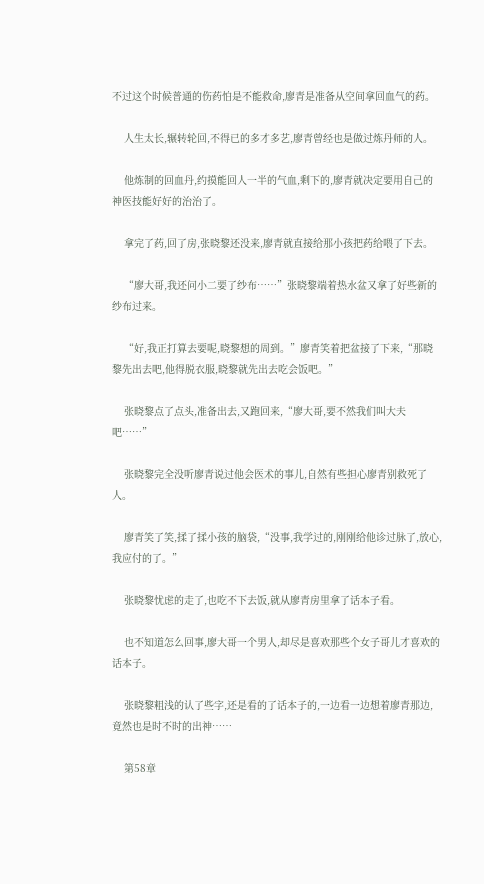不过这个时候普通的伤药怕是不能救命,廖青是准备从空间拿回血气的药。

    人生太长,辗转轮回,不得已的多才多艺,廖青曾经也是做过炼丹师的人。

    他炼制的回血丹,约摸能回人一半的气血,剩下的,廖青就决定要用自己的神医技能好好的治治了。

    拿完了药,回了房,张晓黎还没来,廖青就直接给那小孩把药给喂了下去。

    “廖大哥,我还问小二要了纱布……”张晓黎端着热水盆又拿了好些新的纱布过来。

    “好,我正打算去要呢,晓黎想的周到。”廖青笑着把盆接了下来,“那晓黎先出去吧,他得脱衣服,晓黎就先出去吃会饭吧。”

    张晓黎点了点头,准备出去,又跑回来,“廖大哥,要不然我们叫大夫吧……”

    张晓黎完全没听廖青说过他会医术的事儿,自然有些担心廖青别救死了人。

    廖青笑了笑,揉了揉小孩的脑袋,“没事,我学过的,刚刚给他诊过脉了,放心,我应付的了。”

    张晓黎忧虑的走了,也吃不下去饭,就从廖青房里拿了话本子看。

    也不知道怎么回事,廖大哥一个男人,却尽是喜欢那些个女子哥儿才喜欢的话本子。

    张晓黎粗浅的认了些字,还是看的了话本子的,一边看一边想着廖青那边,竟然也是时不时的出神……

    第58章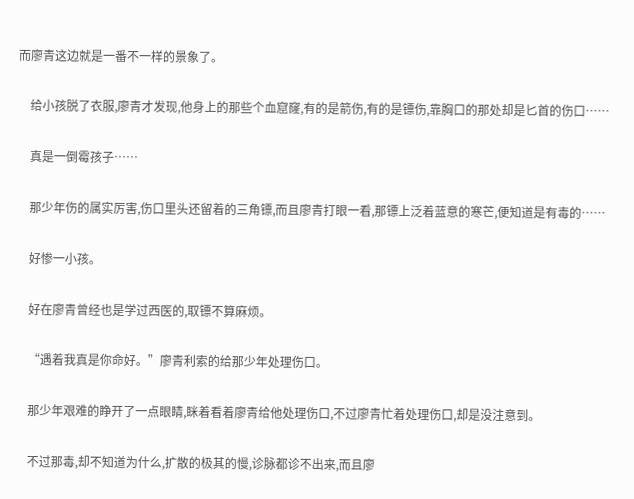而廖青这边就是一番不一样的景象了。

    给小孩脱了衣服,廖青才发现,他身上的那些个血窟窿,有的是箭伤,有的是镖伤,靠胸口的那处却是匕首的伤口……

    真是一倒霉孩子……

    那少年伤的属实厉害,伤口里头还留着的三角镖,而且廖青打眼一看,那镖上泛着蓝意的寒芒,便知道是有毒的……

    好惨一小孩。

    好在廖青曾经也是学过西医的,取镖不算麻烦。

    “遇着我真是你命好。”廖青利索的给那少年处理伤口。

    那少年艰难的睁开了一点眼睛,眯着看着廖青给他处理伤口,不过廖青忙着处理伤口,却是没注意到。

    不过那毒,却不知道为什么,扩散的极其的慢,诊脉都诊不出来,而且廖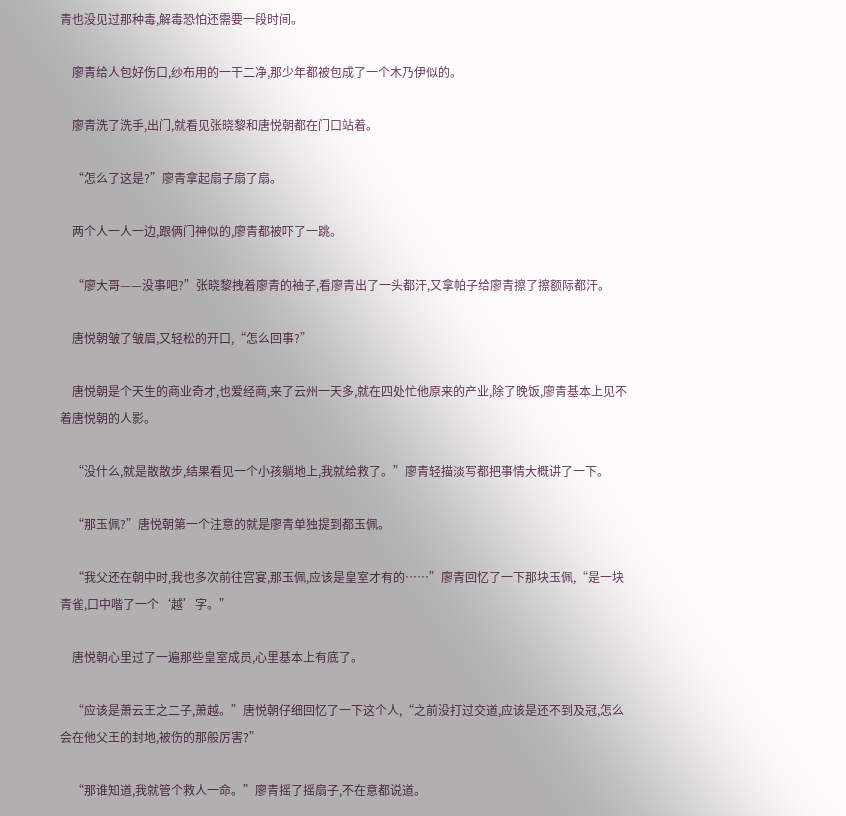青也没见过那种毒,解毒恐怕还需要一段时间。

    廖青给人包好伤口,纱布用的一干二净,那少年都被包成了一个木乃伊似的。

    廖青洗了洗手,出门,就看见张晓黎和唐悦朝都在门口站着。

    “怎么了这是?”廖青拿起扇子扇了扇。

    两个人一人一边,跟俩门神似的,廖青都被吓了一跳。

    “廖大哥——没事吧?”张晓黎拽着廖青的袖子,看廖青出了一头都汗,又拿帕子给廖青擦了擦额际都汗。

    唐悦朝皱了皱眉,又轻松的开口,“怎么回事?”

    唐悦朝是个天生的商业奇才,也爱经商,来了云州一天多,就在四处忙他原来的产业,除了晚饭,廖青基本上见不着唐悦朝的人影。

    “没什么,就是散散步,结果看见一个小孩躺地上,我就给救了。”廖青轻描淡写都把事情大概讲了一下。

    “那玉佩?”唐悦朝第一个注意的就是廖青单独提到都玉佩。

    “我父还在朝中时,我也多次前往宫宴,那玉佩,应该是皇室才有的……”廖青回忆了一下那块玉佩,“是一块青雀,口中喈了一个‘越’字。”

    唐悦朝心里过了一遍那些皇室成员,心里基本上有底了。

    “应该是萧云王之二子,萧越。”唐悦朝仔细回忆了一下这个人,“之前没打过交道,应该是还不到及冠,怎么会在他父王的封地,被伤的那般厉害?”

    “那谁知道,我就管个救人一命。”廖青摇了摇扇子,不在意都说道。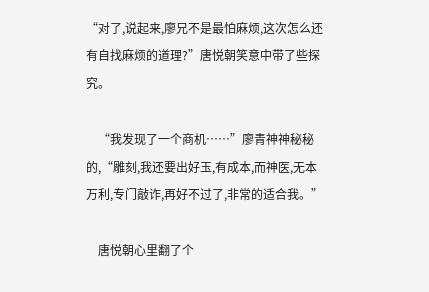“对了,说起来,廖兄不是最怕麻烦,这次怎么还有自找麻烦的道理?”唐悦朝笑意中带了些探究。

    “我发现了一个商机……”廖青神神秘秘的,“雕刻,我还要出好玉,有成本,而神医,无本万利,专门敲诈,再好不过了,非常的适合我。”

    唐悦朝心里翻了个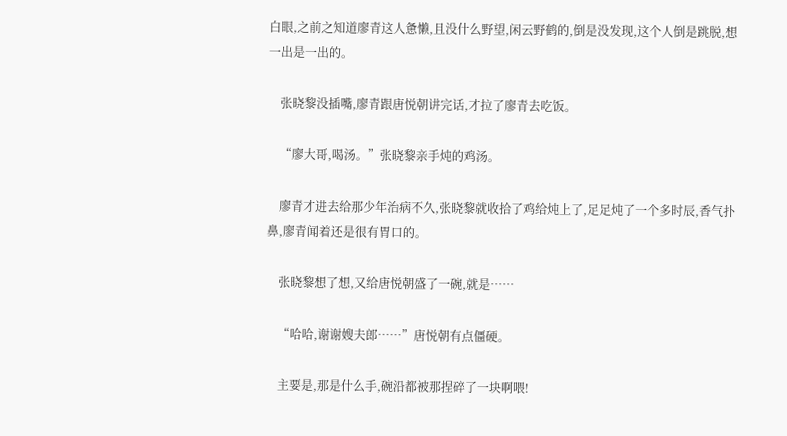白眼,之前之知道廖青这人惫懒,且没什么野望,闲云野鹤的,倒是没发现,这个人倒是跳脱,想一出是一出的。

    张晓黎没插嘴,廖青跟唐悦朝讲完话,才拉了廖青去吃饭。

    “廖大哥,喝汤。”张晓黎亲手炖的鸡汤。

    廖青才进去给那少年治病不久,张晓黎就收拾了鸡给炖上了,足足炖了一个多时辰,香气扑鼻,廖青闻着还是很有胃口的。

    张晓黎想了想,又给唐悦朝盛了一碗,就是……

    “哈哈,谢谢嫂夫郎……”唐悦朝有点僵硬。

    主要是,那是什么手,碗沿都被那捏碎了一块啊喂!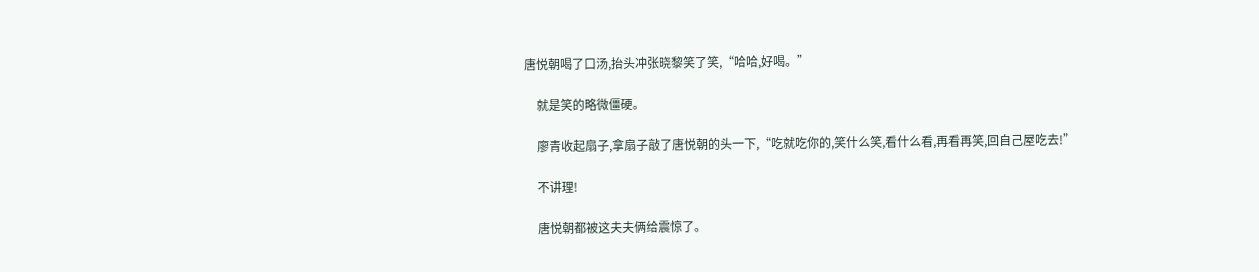唐悦朝喝了口汤,抬头冲张晓黎笑了笑,“哈哈,好喝。”

    就是笑的略微僵硬。

    廖青收起扇子,拿扇子敲了唐悦朝的头一下,“吃就吃你的,笑什么笑,看什么看,再看再笑,回自己屋吃去!”

    不讲理!

    唐悦朝都被这夫夫俩给震惊了。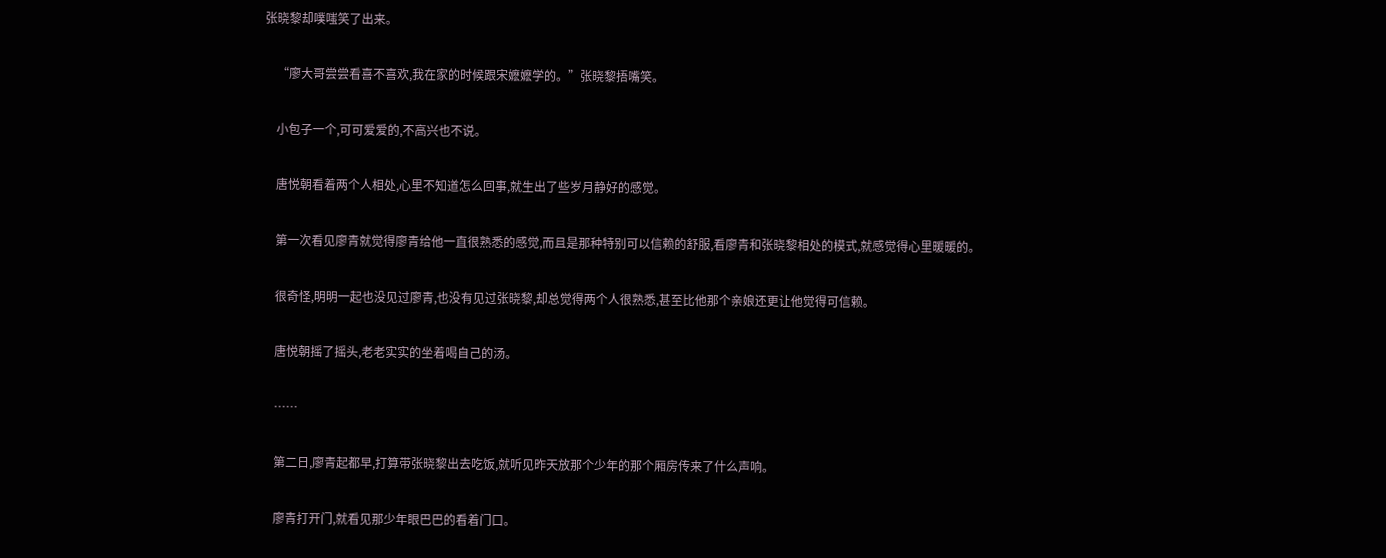张晓黎却噗嗤笑了出来。

    “廖大哥尝尝看喜不喜欢,我在家的时候跟宋嬷嬷学的。”张晓黎捂嘴笑。

    小包子一个,可可爱爱的,不高兴也不说。

    唐悦朝看着两个人相处,心里不知道怎么回事,就生出了些岁月静好的感觉。

    第一次看见廖青就觉得廖青给他一直很熟悉的感觉,而且是那种特别可以信赖的舒服,看廖青和张晓黎相处的模式,就感觉得心里暖暖的。

    很奇怪,明明一起也没见过廖青,也没有见过张晓黎,却总觉得两个人很熟悉,甚至比他那个亲娘还更让他觉得可信赖。

    唐悦朝摇了摇头,老老实实的坐着喝自己的汤。

    ……

    第二日,廖青起都早,打算带张晓黎出去吃饭,就听见昨天放那个少年的那个厢房传来了什么声响。

    廖青打开门,就看见那少年眼巴巴的看着门口。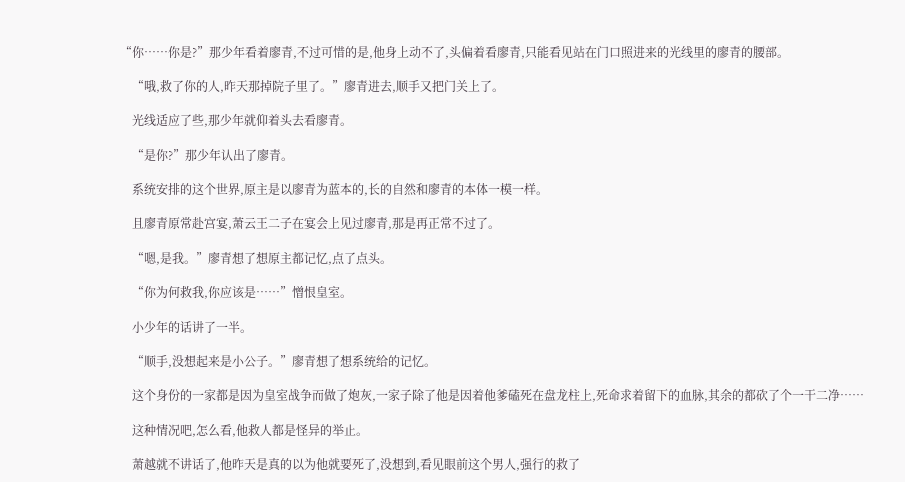“你……你是?”那少年看着廖青,不过可惜的是,他身上动不了,头偏着看廖青,只能看见站在门口照进来的光线里的廖青的腰部。

    “哦,救了你的人,昨天那掉院子里了。”廖青进去,顺手又把门关上了。

    光线适应了些,那少年就仰着头去看廖青。

    “是你?”那少年认出了廖青。

    系统安排的这个世界,原主是以廖青为蓝本的,长的自然和廖青的本体一模一样。

    且廖青原常赴宫宴,萧云王二子在宴会上见过廖青,那是再正常不过了。

    “嗯,是我。”廖青想了想原主都记忆,点了点头。

    “你为何救我,你应该是……”憎恨皇室。

    小少年的话讲了一半。

    “顺手,没想起来是小公子。”廖青想了想系统给的记忆。

    这个身份的一家都是因为皇室战争而做了炮灰,一家子除了他是因着他爹磕死在盘龙柱上,死命求着留下的血脉,其余的都砍了个一干二净……

    这种情况吧,怎么看,他救人都是怪异的举止。

    萧越就不讲话了,他昨天是真的以为他就要死了,没想到,看见眼前这个男人,强行的救了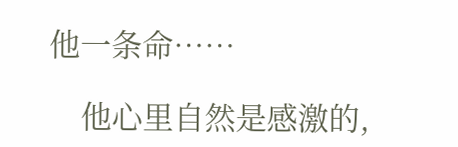他一条命……

    他心里自然是感激的,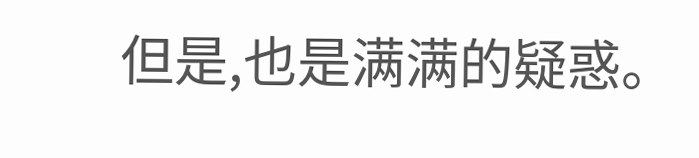但是,也是满满的疑惑。